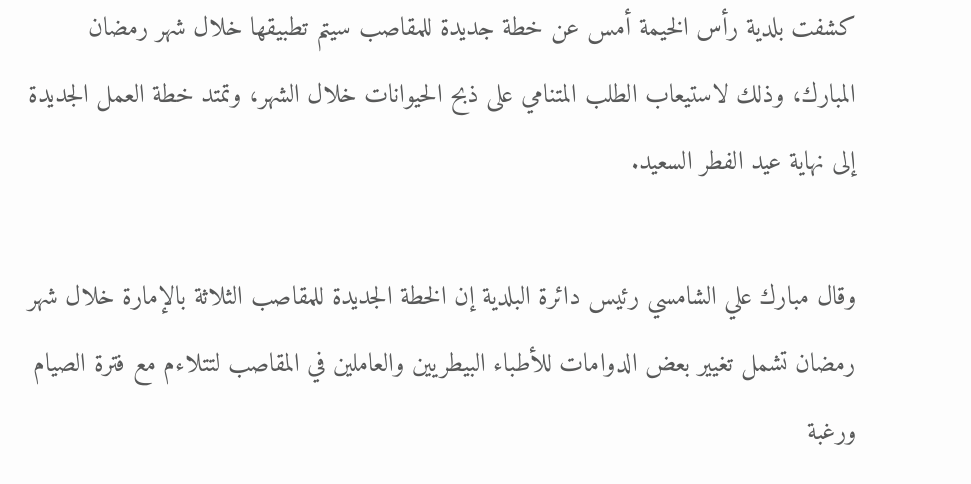كشفت بلدية رأس الخيمة أمس عن خطة جديدة للمقاصب سيتم تطبيقها خلال شهر رمضان المبارك، وذلك لاستيعاب الطلب المتنامي على ذبح الحيوانات خلال الشهر، وتمتد خطة العمل الجديدة إلى نهاية عيد الفطر السعيد.

وقال مبارك علي الشامسي رئيس دائرة البلدية إن الخطة الجديدة للمقاصب الثلاثة بالإمارة خلال شهر رمضان تشمل تغيير بعض الدوامات للأطباء البيطريين والعاملين في المقاصب لتتلاءم مع فترة الصيام ورغبة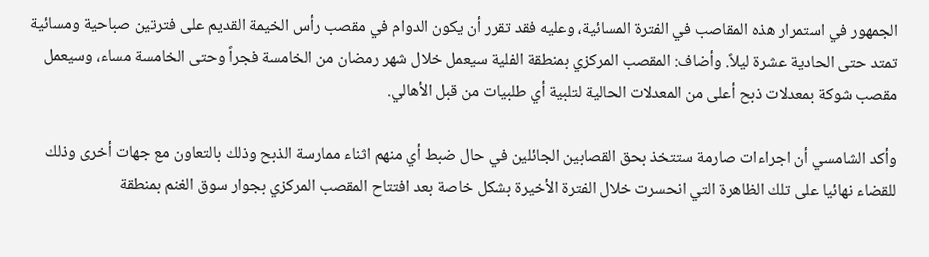الجمهور في استمرار هذه المقاصب في الفترة المسائية، وعليه فقد تقرر أن يكون الدوام في مقصب رأس الخيمة القديم على فترتين صباحية ومسائية تمتد حتى الحادية عشرة ليلاً. وأضاف: المقصب المركزي بمنطقة الفلية سيعمل خلال شهر رمضان من الخامسة فجراً وحتى الخامسة مساء، وسيعمل مقصب شوكة بمعدلات ذبح أعلى من المعدلات الحالية لتلبية أي طلبيات من قبل الأهالي.

وأكد الشامسي أن اجراءات صارمة ستتخذ بحق القصابين الجائلين في حال ضبط أي منهم اثناء ممارسة الذبح وذلك بالتعاون مع جهات أخرى وذلك للقضاء نهائيا على تلك الظاهرة التي انحسرت خلال الفترة الأخيرة بشكل خاصة بعد افتتاح المقصب المركزي بجوار سوق الغنم بمنطقة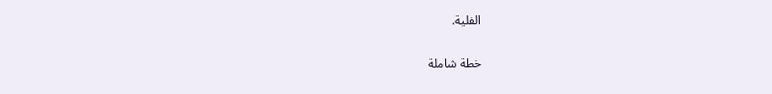الفلية.

خطة شاملة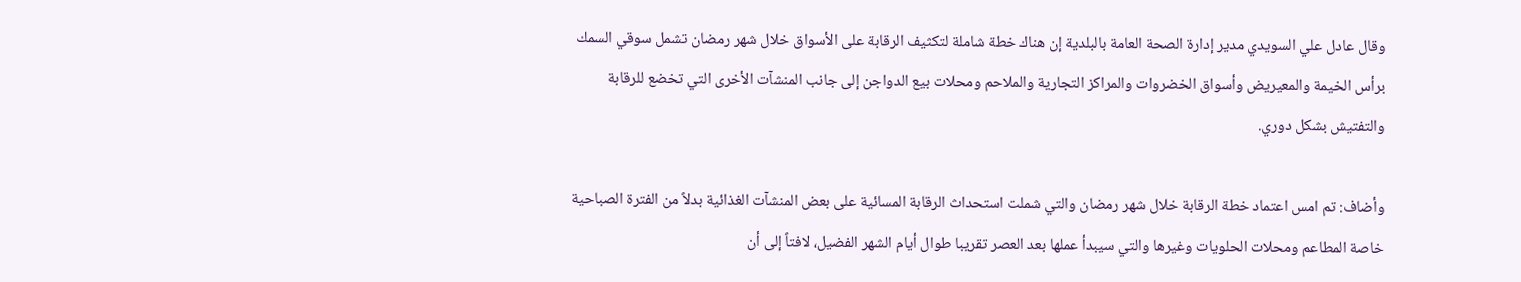وقال عادل علي السويدي مدير إدارة الصحة العامة بالبلدية إن هناك خطة شاملة لتكثيف الرقابة على الأسواق خلال شهر رمضان تشمل سوقي السمك برأس الخيمة والمعيريض وأسواق الخضروات والمراكز التجارية والملاحم ومحلات بيع الدواجن إلى جانب المنشآت الأخرى التي تخضع للرقابة والتفتيش بشكل دوري.

وأضاف: تم امس اعتماد خطة الرقابة خلال شهر رمضان والتي شملت استحداث الرقابة المسائية على بعض المنشآت الغذائية بدلاً من الفترة الصباحية خاصة المطاعم ومحلات الحلويات وغيرها والتي سيبدأ عملها بعد العصر تقريبا طوال أيام الشهر الفضيل، لافتاً إلى أن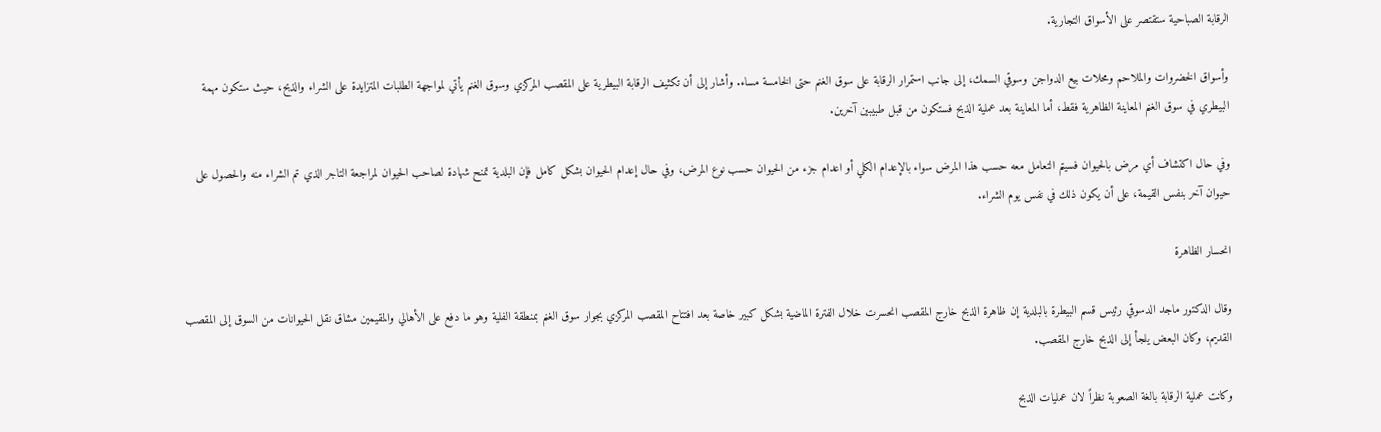الرقابة الصباحية ستقتصر على الأسواق التجارية.

وأسواق الخضروات والملاحم ومحلات بيع الدواجن وسوقي السمك، إلى جانب استمرار الرقابة على سوق الغنم حتى الخامسة مساء. وأشار إلى أن تكثيف الرقابة البيطرية على المقصب المركزي وسوق الغنم يأتي لمواجهة الطلبات المتزايدة على الشراء والذبح، حيث ستكون مهمة البيطري في سوق الغنم المعاينة الظاهرية فقط، أما المعاينة بعد عملية الذبح فستكون من قبل طبيبين آخرين.

وفي حال اكتشاف أي مرض بالحيوان فسيتم التعامل معه حسب هذا المرض سواء بالإعدام الكلي أو اعدام جزء من الحيوان حسب نوع المرض، وفي حال إعدام الحيوان بشكل كامل فإن البلدية تمنح شهادة لصاحب الحيوان لمراجعة التاجر الذي تم الشراء منه والحصول على حيوان آخر بنفس القيمة، على أن يكون ذلك في نفس يوم الشراء.

انحسار الظاهرة

وقال الدكتور ماجد الدسوقي رئيس قسم البيطرة بالبلدية إن ظاهرة الذبح خارج المقصب انحسرت خلال الفترة الماضية بشكل كبير خاصة بعد افتتاح المقصب المركزي بجوار سوق الغنم بمنطقة الفلية وهو ما دفع على الأهالي والمقيمين مشاق نقل الحيوانات من السوق إلى المقصب القديم، وكان البعض يلجأ إلى الذبح خارج المقصب.

وكانت عملية الرقابة بالغة الصعوبة نظراً لان عمليات الذبح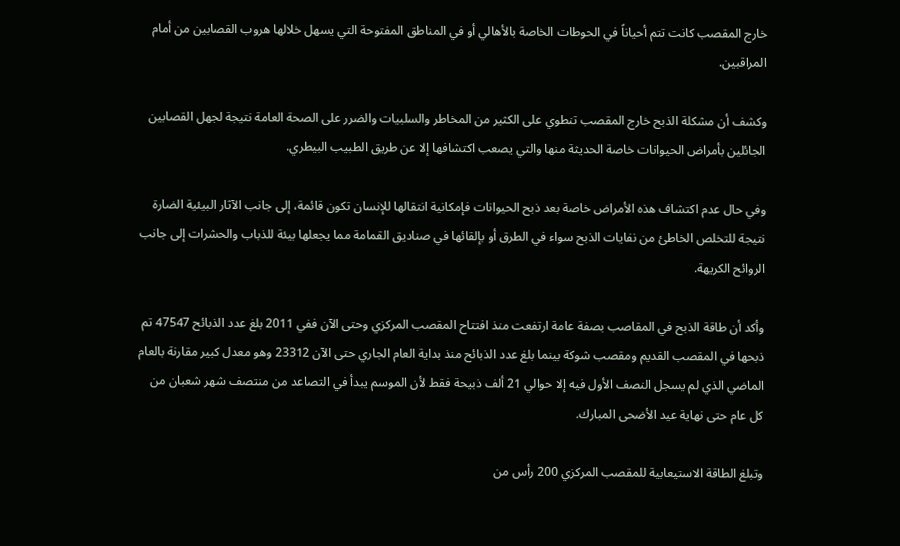خارج المقصب كانت تتم أحياناً في الحوطات الخاصة بالأهالي أو في المناطق المفتوحة التي يسهل خلالها هروب القصابين من أمام المراقبين.

وكشف أن مشكلة الذبح خارج المقصب تنطوي على الكثير من المخاطر والسلبيات والضرر على الصحة العامة نتيجة لجهل القصابين الجائلين بأمراض الحيوانات خاصة الحديثة منها والتي يصعب اكتشافها إلا عن طريق الطبيب البيطري.

وفي حال عدم اكتشاف هذه الأمراض خاصة بعد ذبح الحيوانات فإمكانية انتقالها للإنسان تكون قائمة، إلى جانب الآثار البيئية الضارة نتيجة للتخلص الخاطئ من نفايات الذبح سواء في الطرق أو بإلقائها في صناديق القمامة مما يجعلها بيئة للذباب والحشرات إلى جانب الروائح الكريهة.

وأكد أن طاقة الذبح في المقاصب بصفة عامة ارتفعت منذ افتتاح المقصب المركزي وحتى الآن ففي 2011 بلغ عدد الذبائح 47547 تم ذبحها في المقصب القديم ومقصب شوكة بينما بلغ عدد الذبائح منذ بداية العام الجاري حتى الآن 23312 وهو معدل كبير مقارنة بالعام الماضي الذي لم يسجل النصف الأول فيه إلا حوالي 21 ألف ذبيحة فقط لأن الموسم يبدأ في التصاعد من منتصف شهر شعبان من كل عام حتى نهاية عيد الأضحى المبارك.

وتبلغ الطاقة الاستيعابية للمقصب المركزي 200 رأس من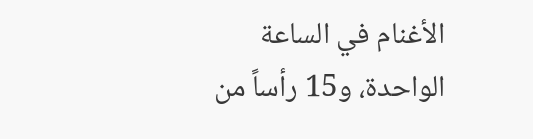الأغنام في الساعة الواحدة، و15 رأساً من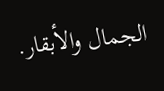الجمال والأبقار.